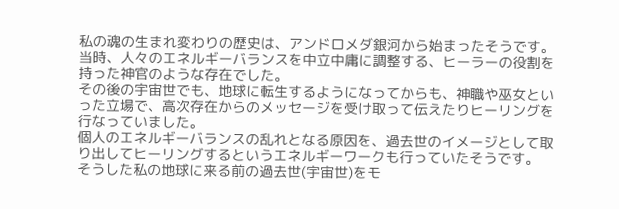私の魂の生まれ変わりの歴史は、アンドロメダ銀河から始まったそうです。
当時、人々のエネルギーバランスを中立中庸に調整する、ヒーラーの役割を持った神官のような存在でした。
その後の宇宙世でも、地球に転生するようになってからも、神職や巫女といった立場で、高次存在からのメッセージを受け取って伝えたりヒーリングを行なっていました。
個人のエネルギーバランスの乱れとなる原因を、過去世のイメージとして取り出してヒーリングするというエネルギーワークも行っていたそうです。
そうした私の地球に来る前の過去世(宇宙世)をモ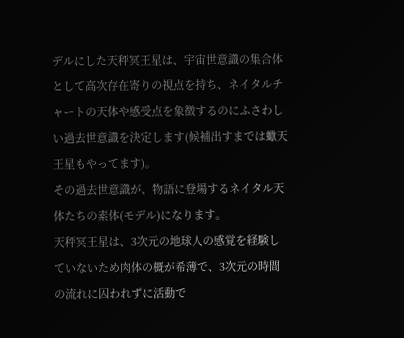デルにした天秤冥王星は、宇宙世意識の集合体として高次存在寄りの視点を持ち、ネイタルチャートの天体や感受点を象徴するのにふさわしい過去世意識を決定します(候補出すまでは蠍天王星もやってます)。
その過去世意識が、物語に登場するネイタル天体たちの素体(モデル)になります。
天秤冥王星は、3次元の地球人の感覚を経験していないため肉体の概が希薄で、3次元の時間の流れに囚われずに活動で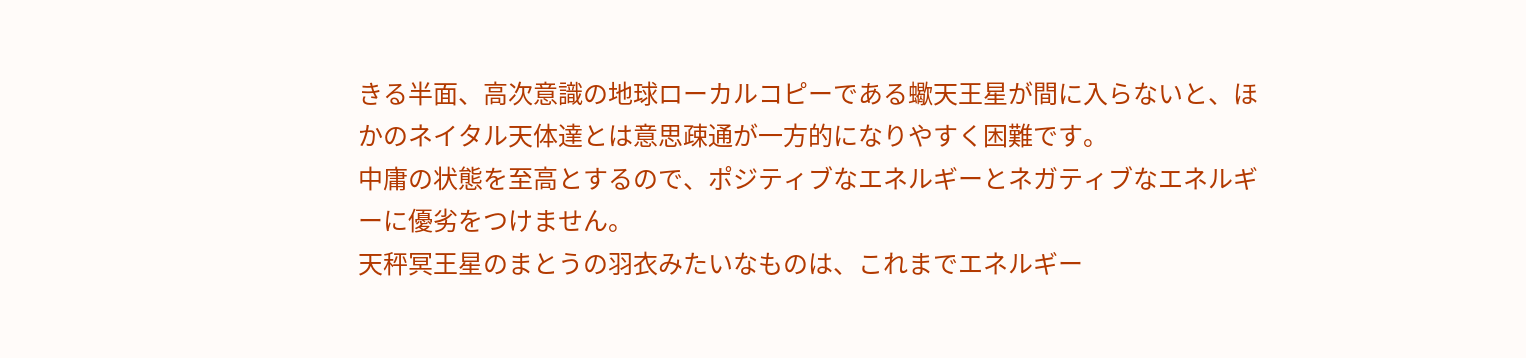きる半面、高次意識の地球ローカルコピーである蠍天王星が間に入らないと、ほかのネイタル天体達とは意思疎通が一方的になりやすく困難です。
中庸の状態を至高とするので、ポジティブなエネルギーとネガティブなエネルギーに優劣をつけません。
天秤冥王星のまとうの羽衣みたいなものは、これまでエネルギー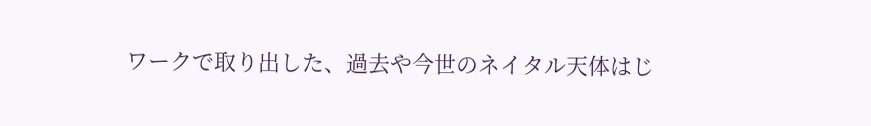ワークで取り出した、過去や今世のネイタル天体はじ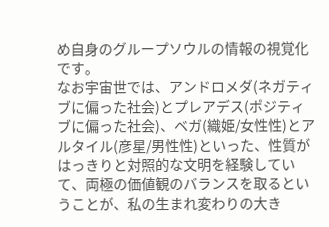め自身のグループソウルの情報の視覚化です。
なお宇宙世では、アンドロメダ(ネガティブに偏った社会)とプレアデス(ポジティブに偏った社会)、ベガ(織姫/女性性)とアルタイル(彦星/男性性)といった、性質がはっきりと対照的な文明を経験していて、両極の価値観のバランスを取るということが、私の生まれ変わりの大き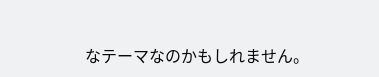なテーマなのかもしれません。